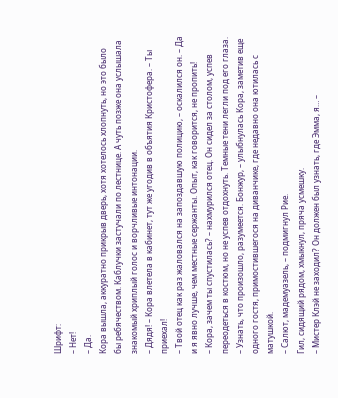Шрифт:
– Нет!
– Да.
Кора вышла, аккуратно прикрыв дверь, хотя хотелось хлопнуть, но это было бы ребячеством. Каблучки застучали по лестнице. А чуть позже она услышала знакомый хриплый голос и ворчливые интонации.
– Дядя! – Кора влетела в кабинет, тут же угодив в объятия Кристофера. – Ты приехал!
– Твой отец как раз жаловался на запоздавшую полицию, – оскалился он. – Да и я явно лучше, чем местные сержанты. Опыт, как говорится, не пропить!
– Кора, зачем ты спустилась? – нахмурился отец. Он сидел за столом, успев переодеться в костюм, но не успев отдохнуть. Темные тени легли под его глаза.
– Узнать, что произошло, разумеется. Бонжур, – улыбнулась Кора, заметив еще одного гостя, примостившегося на диванчике, где недавно она ютилась с матушкой.
– Салют, мадемуазель, – подмигнул Рие.
Гил, сидящий рядом, хмыкнул, пряча усмешку.
– Мистер Клэй не заходил? Он должен был узнать, где Эмма, я… –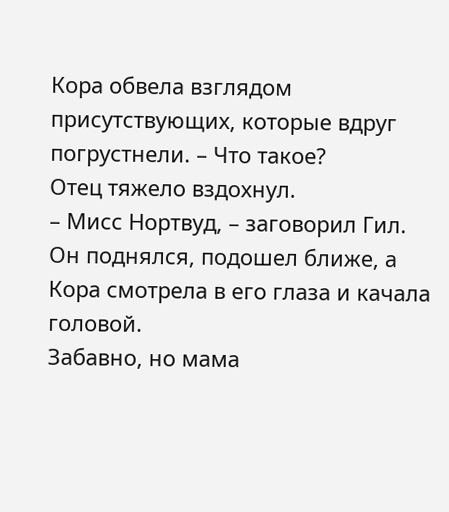Кора обвела взглядом присутствующих, которые вдруг погрустнели. – Что такое?
Отец тяжело вздохнул.
– Мисс Нортвуд, – заговорил Гил. Он поднялся, подошел ближе, а Кора смотрела в его глаза и качала головой.
Забавно, но мама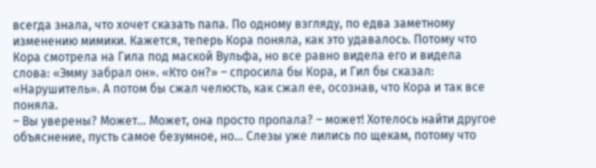всегда знала, что хочет сказать папа. По одному взгляду, по едва заметному изменению мимики. Кажется, теперь Кора поняла, как это удавалось. Потому что Кора смотрела на Гила под маской Вульфа, но все равно видела его и видела слова: «Эмму забрал он». «Кто он?» – спросила бы Кора, и Гил бы сказал: «Нарушитель». А потом бы сжал челюсть, как сжал ее, осознав, что Кора и так все поняла.
– Вы уверены? Может… Может, она просто пропала? – может! Хотелось найти другое объяснение, пусть самое безумное, но… Слезы уже лились по щекам, потому что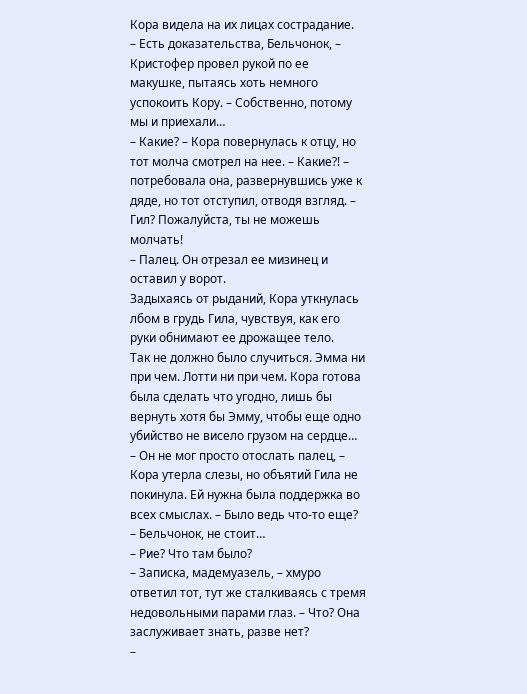Кора видела на их лицах сострадание.
– Есть доказательства, Бельчонок, – Кристофер провел рукой по ее макушке, пытаясь хоть немного успокоить Кору. – Собственно, потому мы и приехали…
– Какие? – Кора повернулась к отцу, но тот молча смотрел на нее. – Какие?! – потребовала она, развернувшись уже к дяде, но тот отступил, отводя взгляд. – Гил? Пожалуйста, ты не можешь молчать!
– Палец. Он отрезал ее мизинец и оставил у ворот.
Задыхаясь от рыданий, Кора уткнулась лбом в грудь Гила, чувствуя, как его руки обнимают ее дрожащее тело.
Так не должно было случиться. Эмма ни при чем. Лотти ни при чем. Кора готова была сделать что угодно, лишь бы вернуть хотя бы Эмму, чтобы еще одно убийство не висело грузом на сердце…
– Он не мог просто отослать палец, – Кора утерла слезы, но объятий Гила не покинула. Ей нужна была поддержка во всех смыслах. – Было ведь что-то еще?
– Бельчонок, не стоит…
– Рие? Что там было?
– Записка, мадемуазель, – хмуро ответил тот, тут же сталкиваясь с тремя недовольными парами глаз. – Что? Она заслуживает знать, разве нет?
–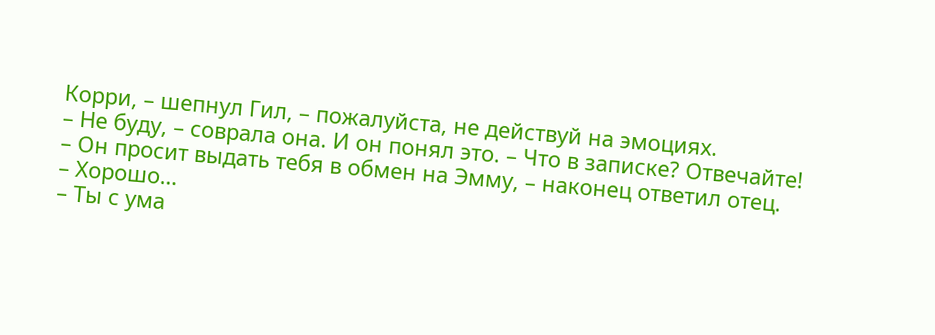Корри, – шепнул Гил, – пожалуйста, не действуй на эмоциях.
– Не буду, – соврала она. И он понял это. – Что в записке? Отвечайте!
– Он просит выдать тебя в обмен на Эмму, – наконец ответил отец.
– Хорошо…
– Ты с ума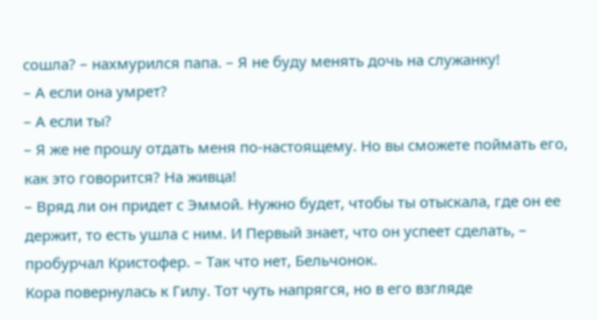сошла? – нахмурился папа. – Я не буду менять дочь на служанку!
– А если она умрет?
– А если ты?
– Я же не прошу отдать меня по-настоящему. Но вы сможете поймать его, как это говорится? На живца!
– Вряд ли он придет с Эммой. Нужно будет, чтобы ты отыскала, где он ее держит, то есть ушла с ним. И Первый знает, что он успеет сделать, – пробурчал Кристофер. – Так что нет, Бельчонок.
Кора повернулась к Гилу. Тот чуть напрягся, но в его взгляде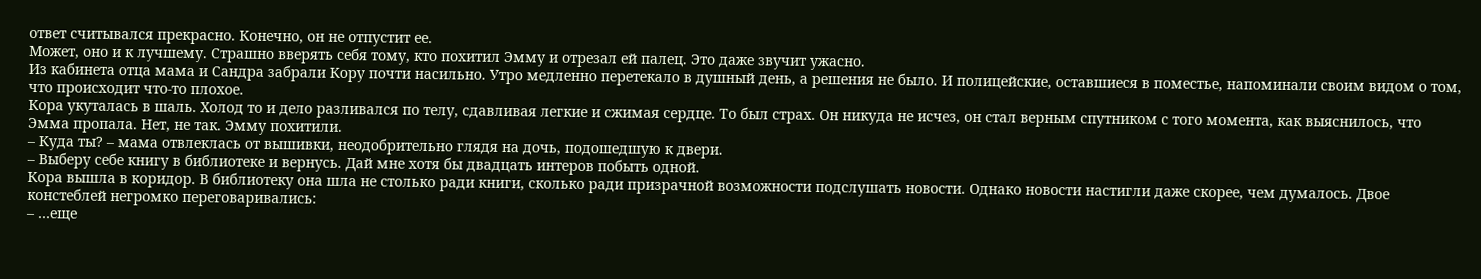ответ считывался прекрасно. Конечно, он не отпустит ее.
Может, оно и к лучшему. Страшно вверять себя тому, кто похитил Эмму и отрезал ей палец. Это даже звучит ужасно.
Из кабинета отца мама и Сандра забрали Кору почти насильно. Утро медленно перетекало в душный день, а решения не было. И полицейские, оставшиеся в поместье, напоминали своим видом о том, что происходит что-то плохое.
Кора укуталась в шаль. Холод то и дело разливался по телу, сдавливая легкие и сжимая сердце. То был страх. Он никуда не исчез, он стал верным спутником с того момента, как выяснилось, что Эмма пропала. Нет, не так. Эмму похитили.
– Куда ты? – мама отвлеклась от вышивки, неодобрительно глядя на дочь, подошедшую к двери.
– Выберу себе книгу в библиотеке и вернусь. Дай мне хотя бы двадцать интеров побыть одной.
Кора вышла в коридор. В библиотеку она шла не столько ради книги, сколько ради призрачной возможности подслушать новости. Однако новости настигли даже скорее, чем думалось. Двое констеблей негромко переговаривались:
– …еще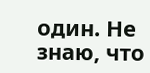один. Не знаю, что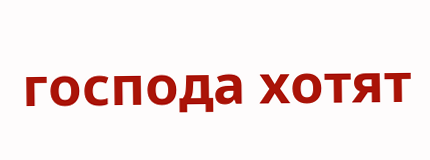господа хотят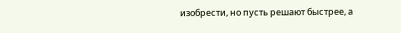изобрести, но пусть решают быстрее, а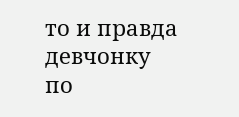то и правда девчонку по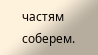частям соберем.